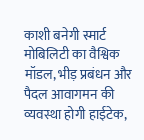काशी बनेगी स्मार्ट मोबिलिटी का वैश्विक मॉडल, भीड़ प्रबंधन और पैदल आवागमन की व्यवस्था होगी हाईटेक,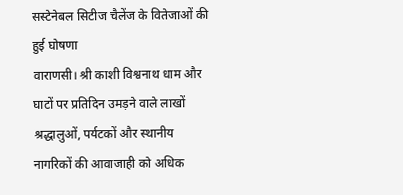सस्टेनेबल सिटीज चैलेंज के वितेजाओं की हुई घोषणा
वाराणसी। श्री काशी विश्वनाथ धाम और घाटों पर प्रतिदिन उमड़ने वाले लाखों श्रद्धालुओं, पर्यटकों और स्थानीय नागरिकों की आवाजाही को अधिक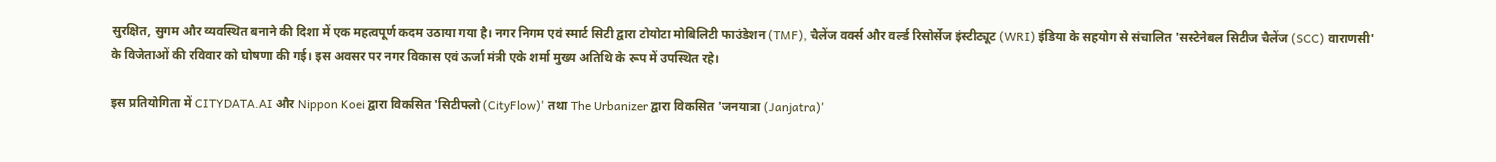सुरक्षित, सुगम और व्यवस्थित बनाने की दिशा में एक महत्वपूर्ण कदम उठाया गया है। नगर निगम एवं स्मार्ट सिटी द्वारा टोयोटा मोबिलिटी फाउंडेशन (TMF), चैलेंज वर्क्स और वर्ल्ड रिसोर्सेज इंस्टीट्यूट (WRI) इंडिया के सहयोग से संचालित 'सस्टेनेबल सिटीज चैलेंज (SCC) वाराणसी' के विजेताओं की रविवार को घोषणा की गई। इस अवसर पर नगर विकास एवं ऊर्जा मंत्री एके शर्मा मुख्य अतिथि के रूप में उपस्थित रहे।

इस प्रतियोगिता में CITYDATA.AI और Nippon Koei द्वारा विकसित 'सिटीफ्लो (CityFlow)' तथा The Urbanizer द्वारा विकसित 'जनयात्रा (Janjatra)'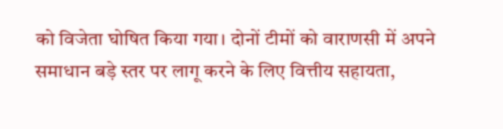को विजेता घोषित किया गया। दोनों टीमों को वाराणसी में अपने समाधान बड़े स्तर पर लागू करने के लिए वित्तीय सहायता,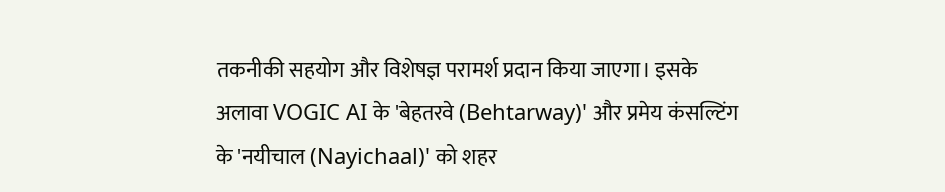तकनीकी सहयोग और विशेषज्ञ परामर्श प्रदान किया जाएगा। इसके अलावा VOGIC AI के 'बेहतरवे (Behtarway)' और प्रमेय कंसल्टिंग के 'नयीचाल (Nayichaal)' को शहर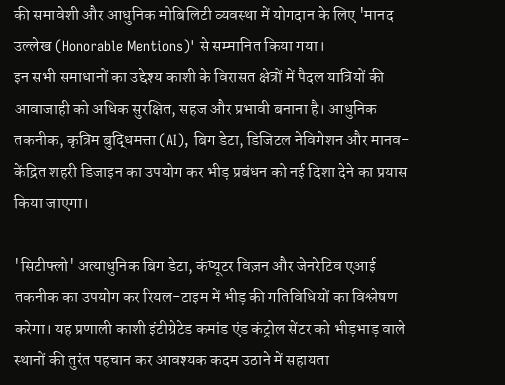की समावेशी और आधुनिक मोबिलिटी व्यवस्था में योगदान के लिए 'मानद उल्लेख (Honorable Mentions)' से सम्मानित किया गया।
इन सभी समाधानों का उद्देश्य काशी के विरासत क्षेत्रों में पैदल यात्रियों की आवाजाही को अधिक सुरक्षित, सहज और प्रभावी बनाना है। आधुनिक तकनीक, कृत्रिम बुद्धिमत्ता (AI), बिग डेटा, डिजिटल नेविगेशन और मानव-केंद्रित शहरी डिजाइन का उपयोग कर भीड़ प्रबंधन को नई दिशा देने का प्रयास किया जाएगा।

'सिटीफ्लो' अत्याधुनिक बिग डेटा, कंप्यूटर विज़न और जेनरेटिव एआई तकनीक का उपयोग कर रियल-टाइम में भीड़ की गतिविधियों का विश्लेषण करेगा। यह प्रणाली काशी इंटीग्रेटेड कमांड एंड कंट्रोल सेंटर को भीड़भाड़ वाले स्थानों की तुरंत पहचान कर आवश्यक कदम उठाने में सहायता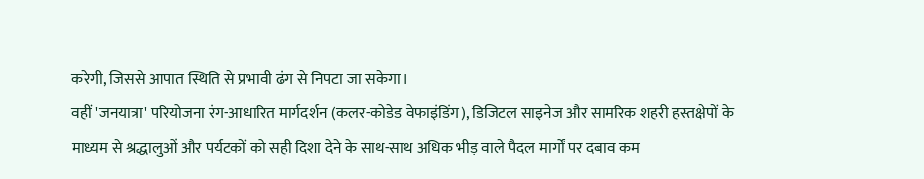करेगी, जिससे आपात स्थिति से प्रभावी ढंग से निपटा जा सकेगा।
वहीं 'जनयात्रा' परियोजना रंग-आधारित मार्गदर्शन (कलर-कोडेड वेफाइंडिंग), डिजिटल साइनेज और सामरिक शहरी हस्तक्षेपों के माध्यम से श्रद्धालुओं और पर्यटकों को सही दिशा देने के साथ-साथ अधिक भीड़ वाले पैदल मार्गों पर दबाव कम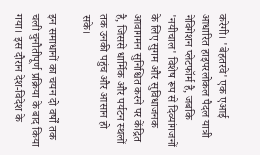करेगी। 'बेहतरवे' एक एआई आधारित हाइपरलोकल पैदल यात्री नेविगेशन प्लेटफॉर्म है, जबकि 'नयीचाल' विशेष रूप से दिव्यांगजनों के लिए सुगम और सुविधाजनक आवागमन सुनिश्चित करने पर केंद्रित है, जिससे धार्मिक और पर्यटन स्थलों तक उनकी पहुंच और आसान हो सके।

इन समाधानों का चयन दो वर्षों तक चली चुनौतीपूर्ण प्रक्रिया के बाद किया गया। इस दौरान देश-विदेश के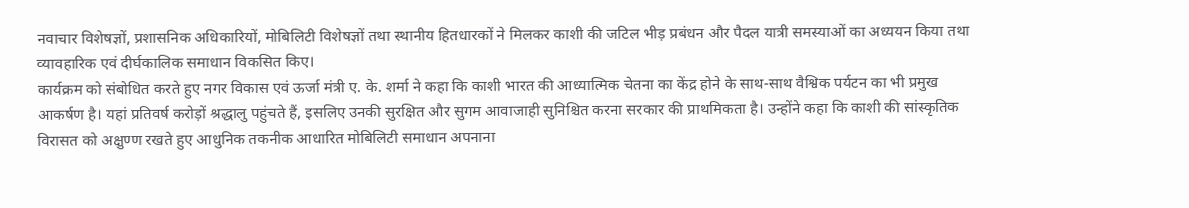नवाचार विशेषज्ञों, प्रशासनिक अधिकारियों, मोबिलिटी विशेषज्ञों तथा स्थानीय हितधारकों ने मिलकर काशी की जटिल भीड़ प्रबंधन और पैदल यात्री समस्याओं का अध्ययन किया तथा व्यावहारिक एवं दीर्घकालिक समाधान विकसित किए।
कार्यक्रम को संबोधित करते हुए नगर विकास एवं ऊर्जा मंत्री ए. के. शर्मा ने कहा कि काशी भारत की आध्यात्मिक चेतना का केंद्र होने के साथ-साथ वैश्विक पर्यटन का भी प्रमुख आकर्षण है। यहां प्रतिवर्ष करोड़ों श्रद्धालु पहुंचते हैं, इसलिए उनकी सुरक्षित और सुगम आवाजाही सुनिश्चित करना सरकार की प्राथमिकता है। उन्होंने कहा कि काशी की सांस्कृतिक विरासत को अक्षुण्ण रखते हुए आधुनिक तकनीक आधारित मोबिलिटी समाधान अपनाना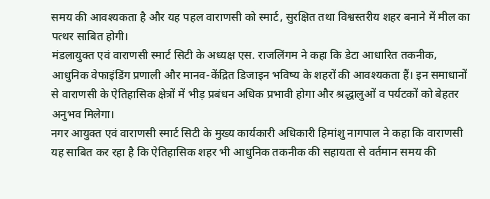समय की आवश्यकता है और यह पहल वाराणसी को स्मार्ट, सुरक्षित तथा विश्वस्तरीय शहर बनाने में मील का पत्थर साबित होगी।
मंडलायुक्त एवं वाराणसी स्मार्ट सिटी के अध्यक्ष एस. राजलिंगम ने कहा कि डेटा आधारित तकनीक, आधुनिक वेफाइंडिंग प्रणाली और मानव-केंद्रित डिजाइन भविष्य के शहरों की आवश्यकता हैं। इन समाधानों से वाराणसी के ऐतिहासिक क्षेत्रों में भीड़ प्रबंधन अधिक प्रभावी होगा और श्रद्धालुओं व पर्यटकों को बेहतर अनुभव मिलेगा।
नगर आयुक्त एवं वाराणसी स्मार्ट सिटी के मुख्य कार्यकारी अधिकारी हिमांशु नागपाल ने कहा कि वाराणसी यह साबित कर रहा है कि ऐतिहासिक शहर भी आधुनिक तकनीक की सहायता से वर्तमान समय की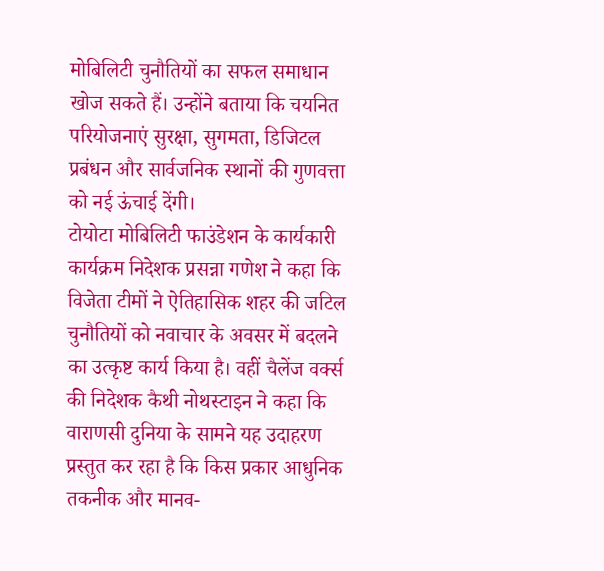मोबिलिटी चुनौतियों का सफल समाधान खोज सकते हैं। उन्होंने बताया कि चयनित परियोजनाएं सुरक्षा, सुगमता, डिजिटल प्रबंधन और सार्वजनिक स्थानों की गुणवत्ता को नई ऊंचाई देंगी।
टोयोटा मोबिलिटी फाउंडेशन के कार्यकारी कार्यक्रम निदेशक प्रसन्ना गणेश ने कहा कि विजेता टीमों ने ऐतिहासिक शहर की जटिल चुनौतियों को नवाचार के अवसर में बदलने का उत्कृष्ट कार्य किया है। वहीं चैलेंज वर्क्स की निदेशक कैथी नोथस्टाइन ने कहा कि वाराणसी दुनिया के सामने यह उदाहरण प्रस्तुत कर रहा है कि किस प्रकार आधुनिक तकनीक और मानव-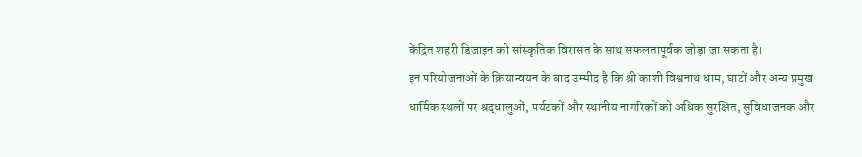केंद्रित शहरी डिजाइन को सांस्कृतिक विरासत के साथ सफलतापूर्वक जोड़ा जा सकता है।
इन परियोजनाओं के क्रियान्वयन के बाद उम्मीद है कि श्री काशी विश्वनाथ धाम, घाटों और अन्य प्रमुख धार्मिक स्थलों पर श्रद्धालुओं, पर्यटकों और स्थानीय नागरिकों को अधिक सुरक्षित, सुविधाजनक और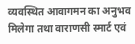व्यवस्थित आवागमन का अनुभव मिलेगा तथा वाराणसी स्मार्ट एवं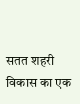सतत शहरी विकास का एक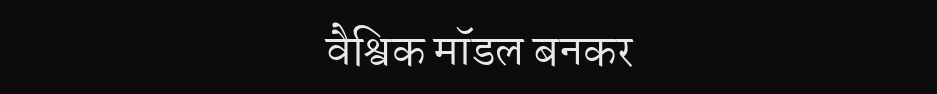वैश्विक मॉडल बनकर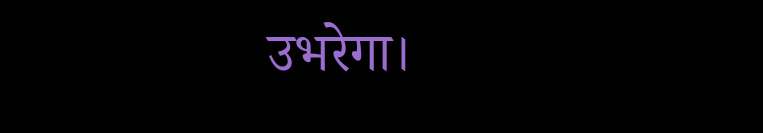उभरेगा।